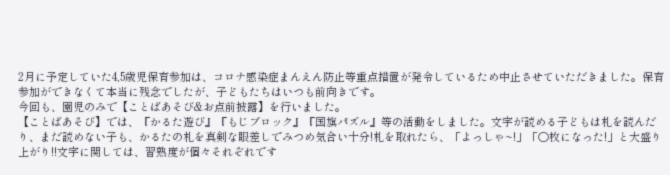2月に予定していた4,5歳児保育参加は、コロナ感染症まんえん防止等重点措置が発令しているため中止させていただきました。保育参加ができなくて本当に残念でしたが、子どもたちはいつも前向きです。
今回も、園児のみで【ことばあそび&お点前披露】を行いました。
【ことばあそび】では、『かるた遊び』『もじブロック』『国旗パズル』等の活動をしました。文字が読める子どもは札を読んだり、まだ読めない子も、かるたの札を真剣な眼差しでみつめ気合い十分!札を取れたら、「よっしゃ~!」「〇枚になった!」と大盛り上がり!!文字に関しては、習熟度が個々それぞれです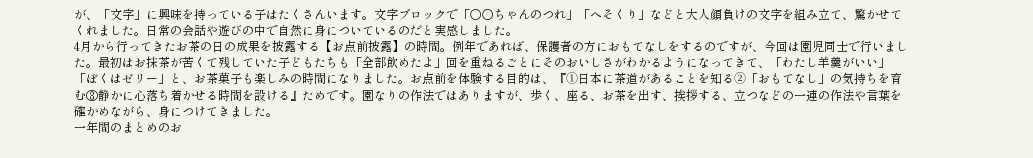が、「文字」に興味を持っている子はたくさんいます。文字ブロックで「〇〇ちゃんのつれ」「へそくり」などと大人顔負けの文字を組み立て、驚かせてくれました。日常の会話や遊びの中で自然に身についているのだと実感しました。
4月から行ってきたお茶の日の成果を披露する【お点前披露】の時間。例年であれば、保護者の方におもてなしをするのですが、今回は園児同士で行いました。最初はお抹茶が苦くて残していた子どもたちも「全部飲めたよ」回を重ねるごとにそのおいしさがわかるようになってきて、「わたし羊羹がいい」「ぼくはゼリー」と、お茶菓子も楽しみの時間になりました。お点前を体験する目的は、『➀日本に茶道があることを知る➁「おもてなし」の気持ちを育む③静かに心落ち着かせる時間を設ける』ためです。園なりの作法ではありますが、歩く、座る、お茶を出す、挨拶する、立つなどの一連の作法や言葉を確かめながら、身につけてきました。
一年間のまとめのお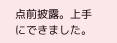点前披露。上手にできました。